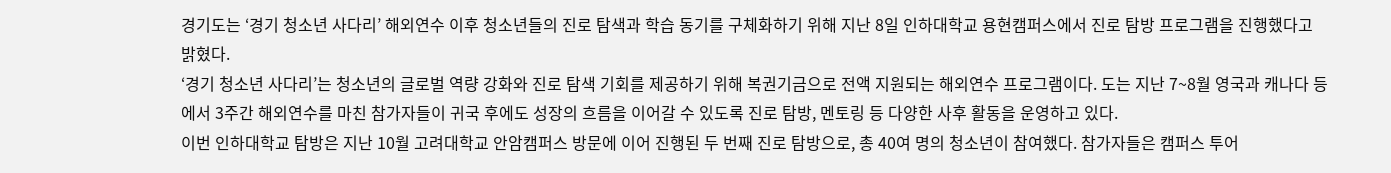경기도는 ‘경기 청소년 사다리’ 해외연수 이후 청소년들의 진로 탐색과 학습 동기를 구체화하기 위해 지난 8일 인하대학교 용현캠퍼스에서 진로 탐방 프로그램을 진행했다고 밝혔다.
‘경기 청소년 사다리’는 청소년의 글로벌 역량 강화와 진로 탐색 기회를 제공하기 위해 복권기금으로 전액 지원되는 해외연수 프로그램이다. 도는 지난 7~8월 영국과 캐나다 등에서 3주간 해외연수를 마친 참가자들이 귀국 후에도 성장의 흐름을 이어갈 수 있도록 진로 탐방, 멘토링 등 다양한 사후 활동을 운영하고 있다.
이번 인하대학교 탐방은 지난 10월 고려대학교 안암캠퍼스 방문에 이어 진행된 두 번째 진로 탐방으로, 총 40여 명의 청소년이 참여했다. 참가자들은 캠퍼스 투어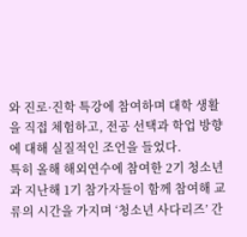와 진로·진학 특강에 참여하며 대학 생활을 직접 체험하고, 전공 선택과 학업 방향에 대해 실질적인 조언을 들었다.
특히 올해 해외연수에 참여한 2기 청소년과 지난해 1기 참가자들이 함께 참여해 교류의 시간을 가지며 ‘청소년 사다리즈’ 간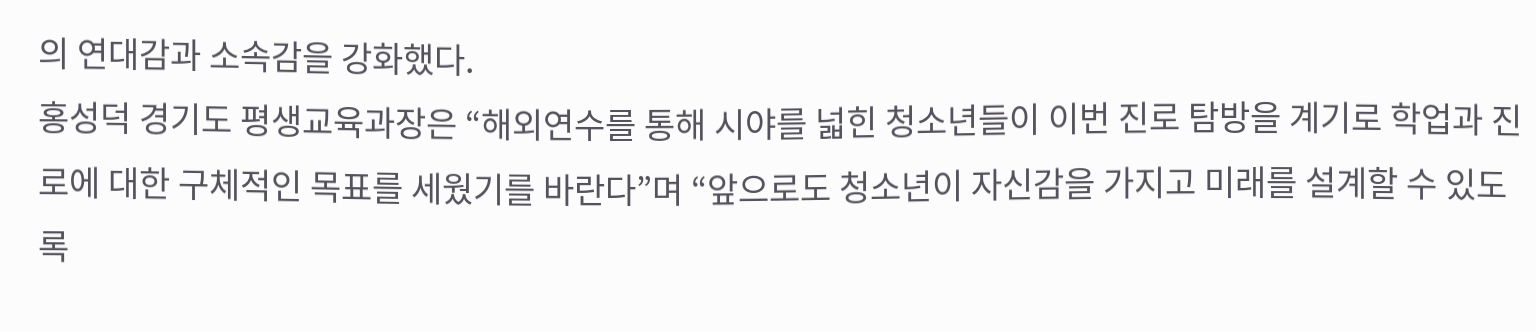의 연대감과 소속감을 강화했다.
홍성덕 경기도 평생교육과장은 “해외연수를 통해 시야를 넓힌 청소년들이 이번 진로 탐방을 계기로 학업과 진로에 대한 구체적인 목표를 세웠기를 바란다”며 “앞으로도 청소년이 자신감을 가지고 미래를 설계할 수 있도록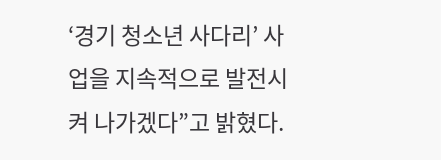‘경기 청소년 사다리’ 사업을 지속적으로 발전시켜 나가겠다”고 밝혔다.